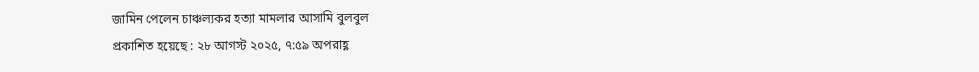জামিন পেলেন চাঞ্চল্যকর হত্যা মামলার আসামি বুলবুল
প্রকাশিত হয়েছে : ২৮ আগস্ট ২০২৫, ৭:৫৯ অপরাহ্ণ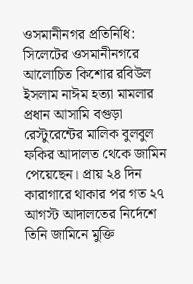ওসমানীনগর প্রতিনিধি:
সিলেটের ওসমানীনগরে আলোচিত কিশোর রবিউল ইসলাম নাঈম হত্যা মামলার প্রধান আসামি বগুড়া রেস্টুরেন্টের মালিক বুলবুল ফকির আদালত থেকে জামিন পেয়েছেন। প্রায় ২৪ দিন কারাগারে থাকার পর গত ২৭ আগস্ট আদালতের নির্দেশে তিনি জামিনে মুক্তি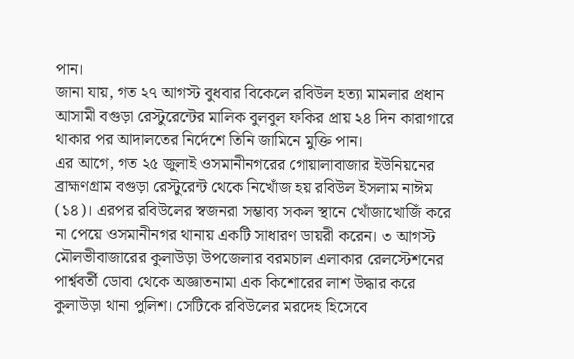পান।
জানা যায়, গত ২৭ আগস্ট বুধবার বিকেলে রবিউল হত্যা মামলার প্রধান আসামী বগুড়া রেস্টুরেন্টের মালিক বুলবুল ফকির প্রায় ২৪ দিন কারাগারে থাকার পর আদালতের নির্দেশে তিনি জামিনে মুক্তি পান।
এর আগে, গত ২৫ জুলাই ওসমানীনগরের গোয়ালাবাজার ইউনিয়নের ব্রাহ্মণগ্রাম বগুড়া রেস্টুরেন্ট থেকে নিখোঁজ হয় রবিউল ইসলাম নাঈম (১৪)। এরপর রবিউলের স্বজনরা সম্ভাব্য সকল স্থানে খোঁজাখোজিঁ করে না পেয়ে ওসমানীনগর থানায় একটি সাধারণ ডায়রী করেন। ৩ আগস্ট মৌলভীবাজারের কুলাউড়া উপজেলার বরমচাল এলাকার রেলস্টেশনের পার্শ্ববর্তী ডোবা থেকে অজ্ঞাতনামা এক কিশোরের লাশ উদ্ধার করে কুলাউড়া থানা পুলিশ। সেটিকে রবিউলের মরদেহ হিসেবে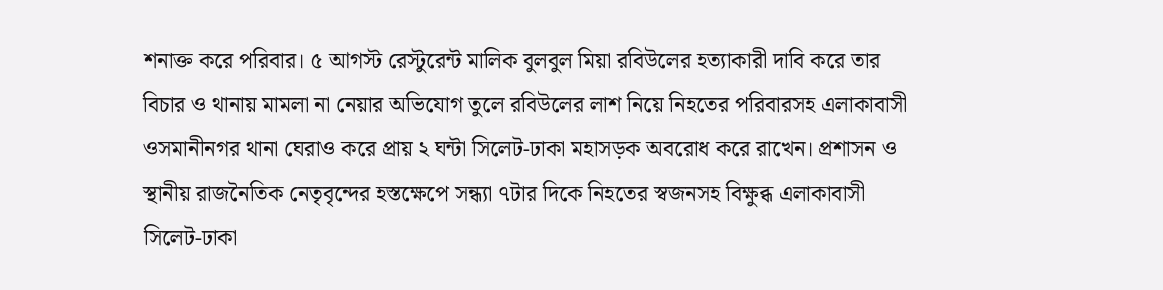শনাক্ত করে পরিবার। ৫ আগস্ট রেস্টুরেন্ট মালিক বুলবুল মিয়া রবিউলের হত্যাকারী দাবি করে তার বিচার ও থানায় মামলা না নেয়ার অভিযোগ তুলে রবিউলের লাশ নিয়ে নিহতের পরিবারসহ এলাকাবাসী ওসমানীনগর থানা ঘেরাও করে প্রায় ২ ঘন্টা সিলেট-ঢাকা মহাসড়ক অবরোধ করে রাখেন। প্রশাসন ও স্থানীয় রাজনৈতিক নেতৃবৃন্দের হস্তক্ষেপে সন্ধ্যা ৭টার দিকে নিহতের স্বজনসহ বিক্ষুব্ধ এলাকাবাসী সিলেট-ঢাকা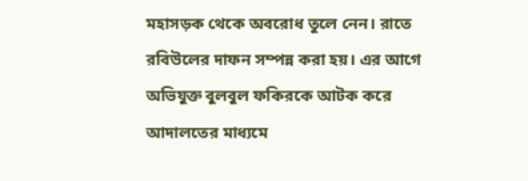মহাসড়ক থেকে অবরোধ তুলে নেন। রাতে রবিউলের দাফন সম্পন্ন করা হয়। এর আগে অভিযুক্ত বুলবুল ফকিরকে আটক করে আদালতের মাধ্যমে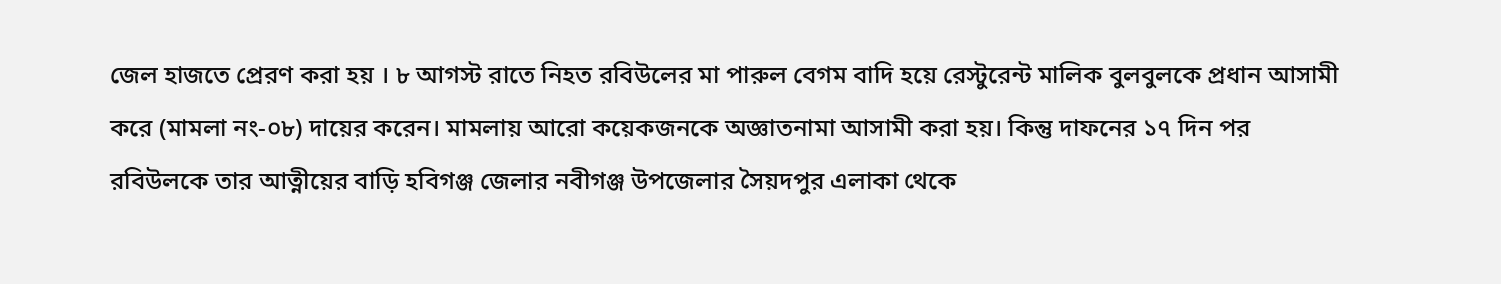জেল হাজতে প্রেরণ করা হয় । ৮ আগস্ট রাতে নিহত রবিউলের মা পারুল বেগম বাদি হয়ে রেস্টুরেন্ট মালিক বুলবুলকে প্রধান আসামী করে (মামলা নং-০৮) দায়ের করেন। মামলায় আরো কয়েকজনকে অজ্ঞাতনামা আসামী করা হয়। কিন্তু দাফনের ১৭ দিন পর রবিউলকে তার আত্নীয়ের বাড়ি হবিগঞ্জ জেলার নবীগঞ্জ উপজেলার সৈয়দপুর এলাকা থেকে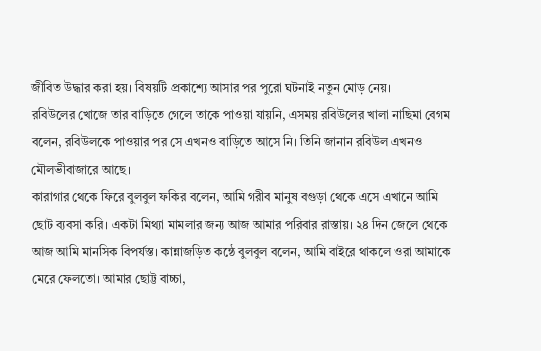জীবিত উদ্ধার করা হয়। বিষয়টি প্রকাশ্যে আসার পর পুরো ঘটনাই নতুন মোড় নেয়।
রবিউলের খোজে তার বাড়িতে গেলে তাকে পাওয়া যায়নি, এসময় রবিউলের খালা নাছিমা বেগম বলেন, রবিউলকে পাওয়ার পর সে এখনও বাড়িতে আসে নি। তিনি জানান রবিউল এখনও মৌলভীবাজারে আছে।
কারাগার থেকে ফিরে বুলবুল ফকির বলেন, আমি গরীব মানুষ বগুড়া থেকে এসে এখানে আমি ছোট ব্যবসা করি। একটা মিথ্যা মামলার জন্য আজ আমার পরিবার রাস্তায়। ২৪ দিন জেলে থেকে আজ আমি মানসিক বিপর্যস্ত। কান্নাজড়িত কন্ঠে বুলবুল বলেন, আমি বাইরে থাকলে ওরা আমাকে মেরে ফেলতো। আমার ছোট্ট বাচ্চা,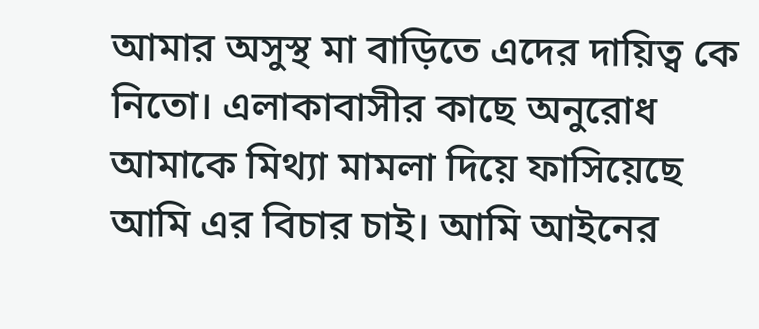আমার অসুস্থ মা বাড়িতে এদের দায়িত্ব কে নিতো। এলাকাবাসীর কাছে অনুরোধ আমাকে মিথ্যা মামলা দিয়ে ফাসিয়েছে আমি এর বিচার চাই। আমি আইনের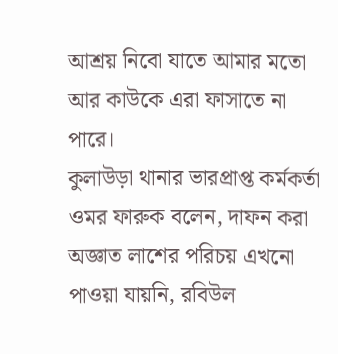আশ্রয় নিবো যাতে আমার মতো আর কাউকে এরা ফাসাতে না পারে।
কুলাউড়া থানার ভারপ্রাপ্ত কর্মকর্তা ওমর ফারুক বলেন, দাফন করা অজ্ঞাত লাশের পরিচয় এখনো পাওয়া যায়নি, রবিউল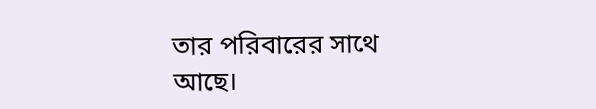তার পরিবারের সাথে আছে।